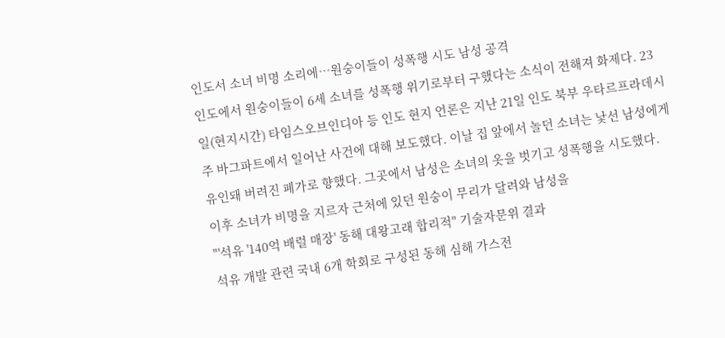인도서 소녀 비명 소리에…원숭이들이 성폭행 시도 남성 공격
인도에서 원숭이들이 6세 소녀를 성폭행 위기로부터 구했다는 소식이 전해져 화제다. 23일(현지시간) 타임스오브인디아 등 인도 현지 언론은 지난 21일 인도 북부 우타르프라데시주 바그파트에서 일어난 사건에 대해 보도했다. 이날 집 앞에서 놀던 소녀는 낯선 남성에게 유인돼 버려진 폐가로 향했다. 그곳에서 남성은 소녀의 옷을 벗기고 성폭행을 시도했다. 이후 소녀가 비명을 지르자 근처에 있던 원숭이 무리가 달려와 남성을
"'석유 '140억 배럴 매장' 동해 대왕고래 합리적" 기술자문위 결과
석유 개발 관련 국내 6개 학회로 구성된 동해 심해 가스전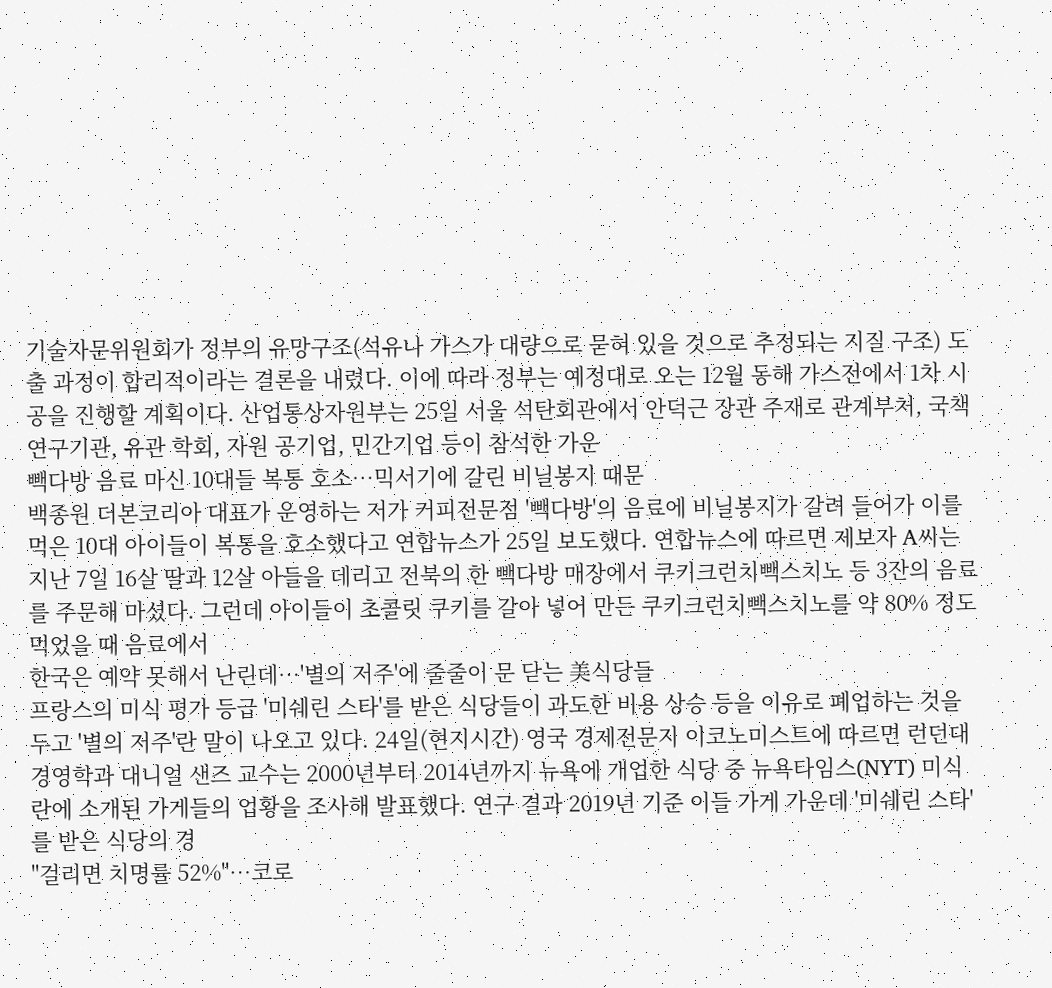기술자문위원회가 정부의 유망구조(석유나 가스가 대량으로 묻혀 있을 것으로 추정되는 지질 구조) 도출 과정이 합리적이라는 결론을 내렸다. 이에 따라 정부는 예정대로 오는 12월 동해 가스전에서 1차 시공을 진행할 계획이다. 산업통상자원부는 25일 서울 석탄회관에서 안덕근 장관 주재로 관계부처, 국책 연구기관, 유관 학회, 자원 공기업, 민간기업 등이 참석한 가운
빽다방 음료 마신 10대들 복통 호소…믹서기에 갈린 비닐봉지 때문
백종원 더본코리아 대표가 운영하는 저가 커피전문점 '빽다방'의 음료에 비닐봉지가 갈려 들어가 이를 먹은 10대 아이들이 복통을 호소했다고 연합뉴스가 25일 보도했다. 연합뉴스에 따르면 제보자 A씨는 지난 7일 16살 딸과 12살 아들을 데리고 전북의 한 빽다방 매장에서 쿠키크런치빽스치노 등 3잔의 음료를 주문해 마셨다. 그런데 아이들이 초콜릿 쿠키를 갈아 넣어 만든 쿠키크런치빽스치노를 약 80% 정도 먹었을 때 음료에서
한국은 예약 못해서 난린데…'별의 저주'에 줄줄이 문 닫는 美식당들
프랑스의 미식 평가 등급 '미쉐린 스타'를 받은 식당들이 과도한 비용 상승 등을 이유로 폐업하는 것을 두고 '별의 저주'란 말이 나오고 있다. 24일(현지시간) 영국 경제전문지 이코노미스트에 따르면 런던대 경영학과 대니얼 샌즈 교수는 2000년부터 2014년까지 뉴욕에 개업한 식당 중 뉴욕타임스(NYT) 미식란에 소개된 가게들의 업황을 조사해 발표했다. 연구 결과 2019년 기준 이들 가게 가운데 '미쉐린 스타'를 받은 식당의 경
"걸리면 치명률 52%"…코로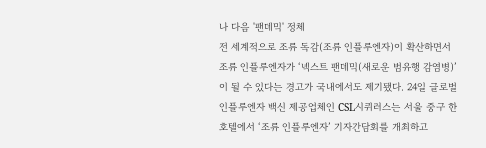나 다음 '팬데믹' 정체
전 세계적으로 조류 독감(조류 인플루엔자)이 확산하면서 조류 인플루엔자가 ‘넥스트 팬데믹(새로운 범유행 감염병)’이 될 수 있다는 경고가 국내에서도 제기됐다. 24일 글로벌 인플루엔자 백신 제공업체인 CSL시퀴러스는 서울 중구 한 호텔에서 ‘조류 인플루엔자’ 기자간담회를 개최하고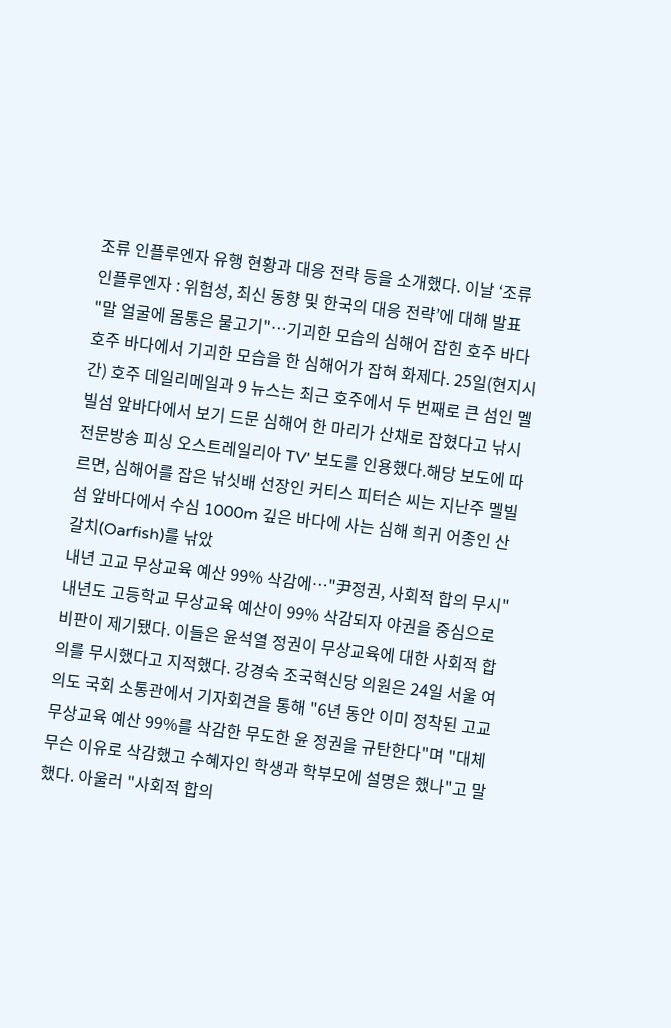조류 인플루엔자 유행 현황과 대응 전략 등을 소개했다. 이날 ‘조류 인플루엔자 : 위험성, 최신 동향 및 한국의 대응 전략’에 대해 발표
"말 얼굴에 몸통은 물고기"…기괴한 모습의 심해어 잡힌 호주 바다
호주 바다에서 기괴한 모습을 한 심해어가 잡혀 화제다. 25일(현지시간) 호주 데일리메일과 9 뉴스는 최근 호주에서 두 번째로 큰 섬인 멜빌섬 앞바다에서 보기 드문 심해어 한 마리가 산채로 잡혔다고 낚시 전문방송 피싱 오스트레일리아 TV' 보도를 인용했다.해당 보도에 따르면, 심해어를 잡은 낚싯배 선장인 커티스 피터슨 씨는 지난주 멜빌섬 앞바다에서 수심 1000m 깊은 바다에 사는 심해 희귀 어종인 산갈치(Oarfish)를 낚았
내년 고교 무상교육 예산 99% 삭감에…"尹정권, 사회적 합의 무시"
내년도 고등학교 무상교육 예산이 99% 삭감되자 야권을 중심으로 비판이 제기됐다. 이들은 윤석열 정권이 무상교육에 대한 사회적 합의를 무시했다고 지적했다. 강경숙 조국혁신당 의원은 24일 서울 여의도 국회 소통관에서 기자회견을 통해 "6년 동안 이미 정착된 고교 무상교육 예산 99%를 삭감한 무도한 윤 정권을 규탄한다"며 "대체 무슨 이유로 삭감했고 수혜자인 학생과 학부모에 설명은 했나"고 말했다. 아울러 "사회적 합의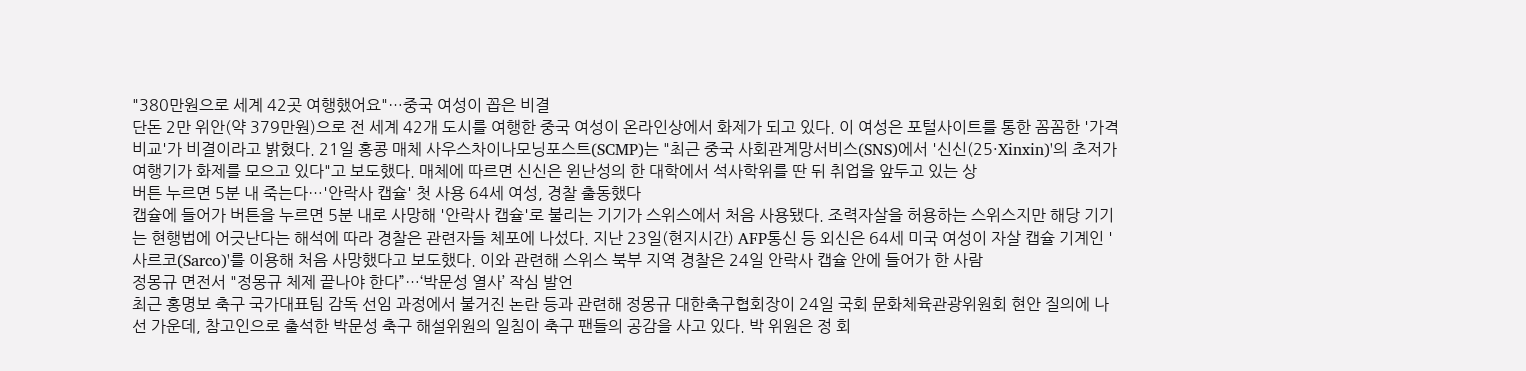"380만원으로 세계 42곳 여행했어요"…중국 여성이 꼽은 비결
단돈 2만 위안(약 379만원)으로 전 세계 42개 도시를 여행한 중국 여성이 온라인상에서 화제가 되고 있다. 이 여성은 포털사이트를 통한 꼼꼼한 '가격 비교'가 비결이라고 밝혔다. 21일 홍콩 매체 사우스차이나모닝포스트(SCMP)는 "최근 중국 사회관계망서비스(SNS)에서 '신신(25·Xinxin)'의 초저가 여행기가 화제를 모으고 있다"고 보도했다. 매체에 따르면 신신은 윈난성의 한 대학에서 석사학위를 딴 뒤 취업을 앞두고 있는 상
버튼 누르면 5분 내 죽는다…'안락사 캡슐' 첫 사용 64세 여성, 경찰 출동했다
캡슐에 들어가 버튼을 누르면 5분 내로 사망해 '안락사 캡슐'로 불리는 기기가 스위스에서 처음 사용됐다. 조력자살을 허용하는 스위스지만 해당 기기는 현행법에 어긋난다는 해석에 따라 경찰은 관련자들 체포에 나섰다. 지난 23일(현지시간) AFP통신 등 외신은 64세 미국 여성이 자살 캡슐 기계인 '사르코(Sarco)'를 이용해 처음 사망했다고 보도했다. 이와 관련해 스위스 북부 지역 경찰은 24일 안락사 캡슐 안에 들어가 한 사람
정몽규 면전서 "정몽규 체제 끝나야 한다”…‘박문성 열사’ 작심 발언
최근 홍명보 축구 국가대표팀 감독 선임 과정에서 불거진 논란 등과 관련해 정몽규 대한축구협회장이 24일 국회 문화체육관광위원회 현안 질의에 나선 가운데, 참고인으로 출석한 박문성 축구 해설위원의 일침이 축구 팬들의 공감을 사고 있다. 박 위원은 정 회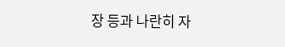장 등과 나란히 자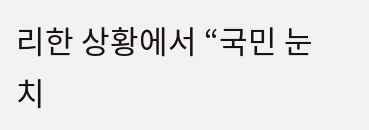리한 상황에서 “국민 눈치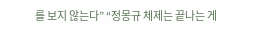를 보지 않는다” “정몽규 체제는 끝나는 게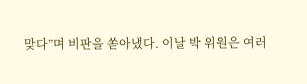맞다”며 비판을 쏟아냈다. 이날 박 위원은 여러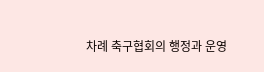차례 축구협회의 행정과 운영